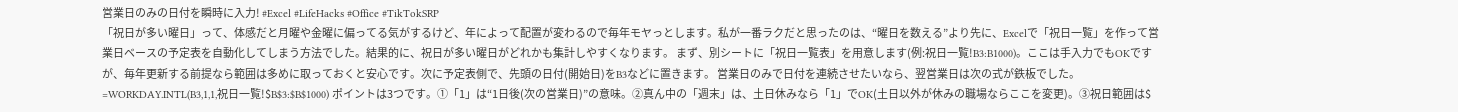営業日のみの日付を瞬時に入力! #Excel #LifeHacks #Office #TikTokSRP
「祝日が多い曜日」って、体感だと月曜や金曜に偏ってる気がするけど、年によって配置が変わるので毎年モヤっとします。私が一番ラクだと思ったのは、“曜日を数える”より先に、Excelで「祝日一覧」を作って営業日ベースの予定表を自動化してしまう方法でした。結果的に、祝日が多い曜日がどれかも集計しやすくなります。 まず、別シートに「祝日一覧表」を用意します(例:祝日一覧!B3:B1000)。ここは手入力でもOKですが、毎年更新する前提なら範囲は多めに取っておくと安心です。次に予定表側で、先頭の日付(開始日)をB3などに置きます。 営業日のみで日付を連続させたいなら、翌営業日は次の式が鉄板でした。 =WORKDAY.INTL(B3,1,1,祝日一覧!$B$3:$B$1000) ポイントは3つです。①「1」は“1日後(次の営業日)”の意味。②真ん中の「週末」は、土日休みなら「1」でOK(土日以外が休みの職場ならここを変更)。③祝日範囲は$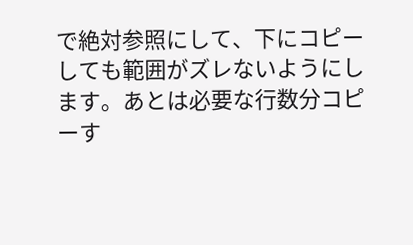で絶対参照にして、下にコピーしても範囲がズレないようにします。あとは必要な行数分コピーす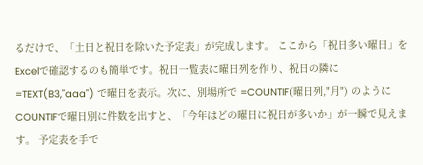るだけで、「土日と祝日を除いた予定表」が完成します。 ここから「祝日多い曜日」をExcelで確認するのも簡単です。祝日一覧表に曜日列を作り、祝日の隣に =TEXT(B3,"aaa") で曜日を表示。次に、別場所で =COUNTIF(曜日列,"月") のようにCOUNTIFで曜日別に件数を出すと、「今年はどの曜日に祝日が多いか」が一瞬で見えます。 予定表を手で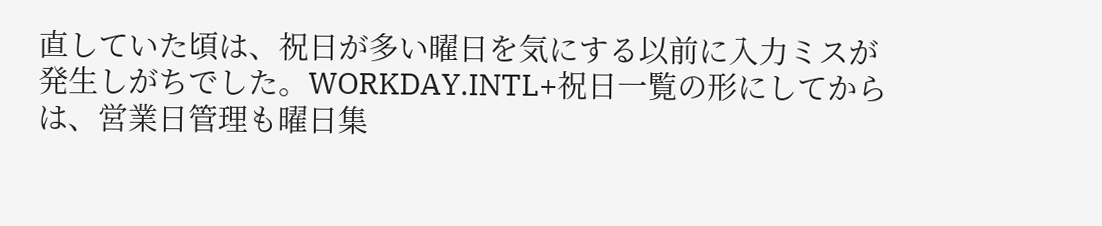直していた頃は、祝日が多い曜日を気にする以前に入力ミスが発生しがちでした。WORKDAY.INTL+祝日一覧の形にしてからは、営業日管理も曜日集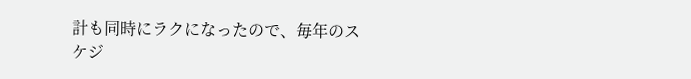計も同時にラクになったので、毎年のスケジ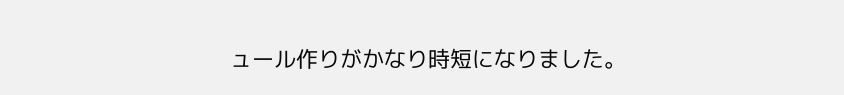ュール作りがかなり時短になりました。